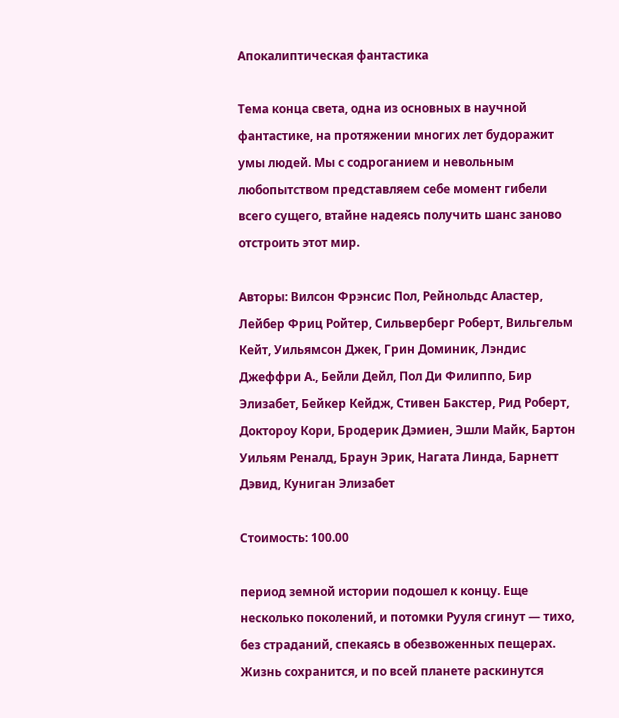Апокалиптическая фантастика

Тема конца света, одна из основных в научной фантастике, на протяжении многих лет будоражит умы людей. Мы с содроганием и невольным любопытством представляем себе момент гибели всего сущего, втайне надеясь получить шанс заново отстроить этот мир.

Авторы: Вилсон Фрэнсис Пол, Рейнольдс Аластер, Лейбер Фриц Ройтер, Сильверберг Роберт, Вильгельм Кейт, Уильямсон Джек, Грин Доминик, Лэндис Джеффри А., Бейли Дейл, Пол Ди Филиппо, Бир Элизабет, Бейкер Кейдж, Стивен Бакстер, Рид Роберт, Доктороу Кори, Бродерик Дэмиен, Эшли Майк, Бартон Уильям Реналд, Браун Эрик, Нагата Линда, Барнетт Дэвид, Куниган Элизабет

Стоимость: 100.00

период земной истории подошел к концу. Еще несколько поколений, и потомки Рууля сгинут — тихо, без страданий, спекаясь в обезвоженных пещерах. Жизнь сохранится, и по всей планете раскинутся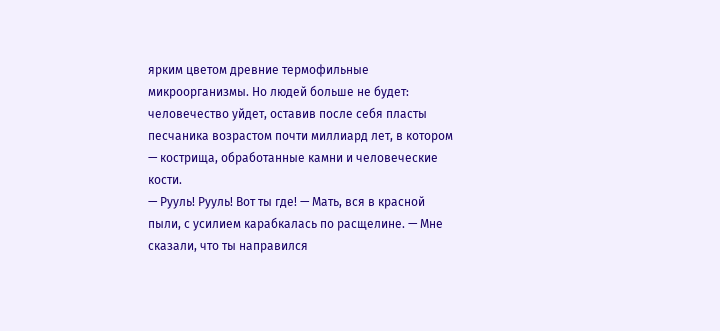ярким цветом древние термофильные микроорганизмы. Но людей больше не будет: человечество уйдет, оставив после себя пласты песчаника возрастом почти миллиард лет, в котором — кострища, обработанные камни и человеческие кости.
— Рууль! Рууль! Вот ты где! — Мать, вся в красной пыли, с усилием карабкалась по расщелине. — Мне сказали, что ты направился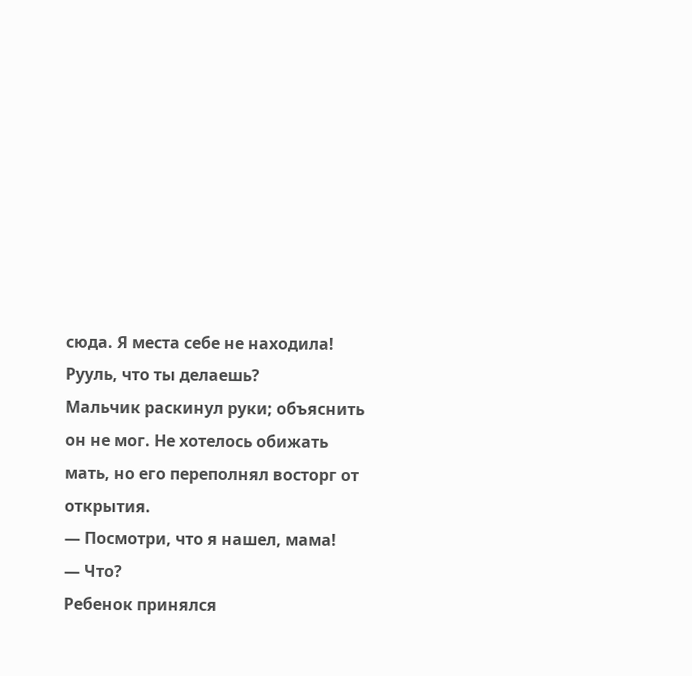сюда. Я места себе не находила! Рууль, что ты делаешь?
Мальчик раскинул руки; объяснить он не мог. Не хотелось обижать мать, но его переполнял восторг от открытия.
— Посмотри, что я нашел, мама!
— Что?
Ребенок принялся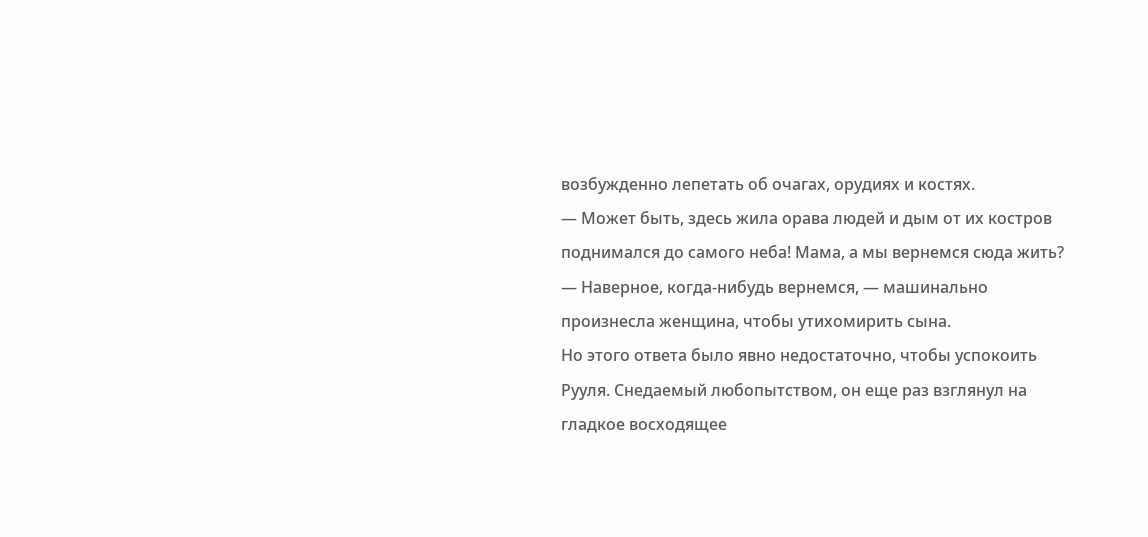возбужденно лепетать об очагах, орудиях и костях.
— Может быть, здесь жила орава людей и дым от их костров поднимался до самого неба! Мама, а мы вернемся сюда жить?
— Наверное, когда-нибудь вернемся, — машинально произнесла женщина, чтобы утихомирить сына.
Но этого ответа было явно недостаточно, чтобы успокоить Рууля. Снедаемый любопытством, он еще раз взглянул на гладкое восходящее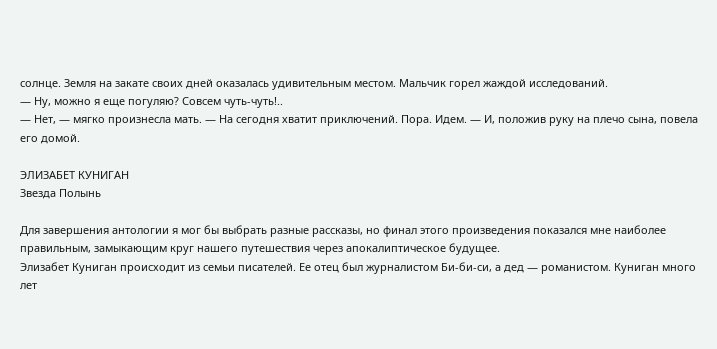солнце. Земля на закате своих дней оказалась удивительным местом. Мальчик горел жаждой исследований.
— Ну, можно я еще погуляю? Совсем чуть-чуть!..
— Нет, — мягко произнесла мать. — На сегодня хватит приключений. Пора. Идем. — И, положив руку на плечо сына, повела его домой.

ЭЛИЗАБЕТ КУНИГАН
Звезда Полынь

Для завершения антологии я мог бы выбрать разные рассказы, но финал этого произведения показался мне наиболее правильным, замыкающим круг нашего путешествия через апокалиптическое будущее.
Элизабет Куниган происходит из семьи писателей. Ее отец был журналистом Би-би-си, а дед — романистом. Куниган много лет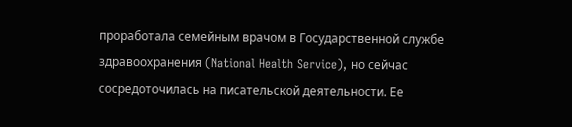проработала семейным врачом в Государственной службе здравоохранения (National Health Service), но сейчас сосредоточилась на писательской деятельности. Ее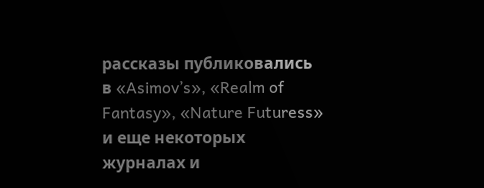рассказы публиковались в «Asimov’s», «Realm of Fantasy», «Nature Futuress» и еще некоторых журналах и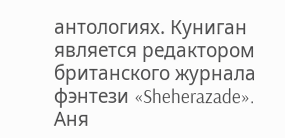антологиях. Куниган является редактором британского журнала фэнтези «Sheherazade».
Аня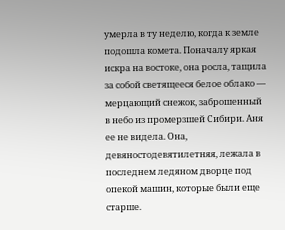умерла в ту неделю, когда к земле подошла комета. Поначалу яркая искра на востоке, она росла, тащила за собой светящееся белое облако — мерцающий снежок, заброшенный в небо из промерзшей Сибири. Аня ее не видела. Она, девяностодевятилетняя, лежала в последнем ледяном дворце под опекой машин, которые были еще старше.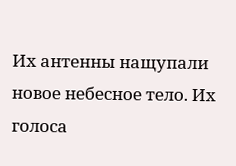Их антенны нащупали новое небесное тело. Их голоса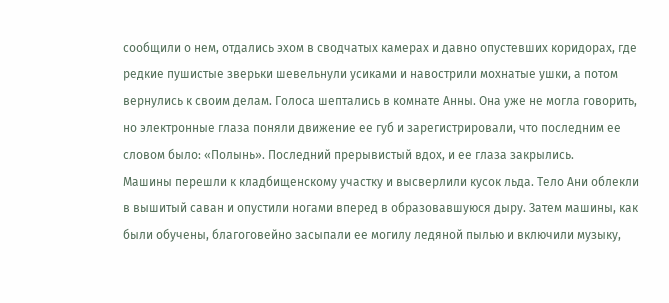сообщили о нем, отдались эхом в сводчатых камерах и давно опустевших коридорах, где редкие пушистые зверьки шевельнули усиками и навострили мохнатые ушки, а потом вернулись к своим делам. Голоса шептались в комнате Анны. Она уже не могла говорить, но электронные глаза поняли движение ее губ и зарегистрировали, что последним ее словом было: «Полынь». Последний прерывистый вдох, и ее глаза закрылись.
Машины перешли к кладбищенскому участку и высверлили кусок льда. Тело Ани облекли в вышитый саван и опустили ногами вперед в образовавшуюся дыру. Затем машины, как были обучены, благоговейно засыпали ее могилу ледяной пылью и включили музыку,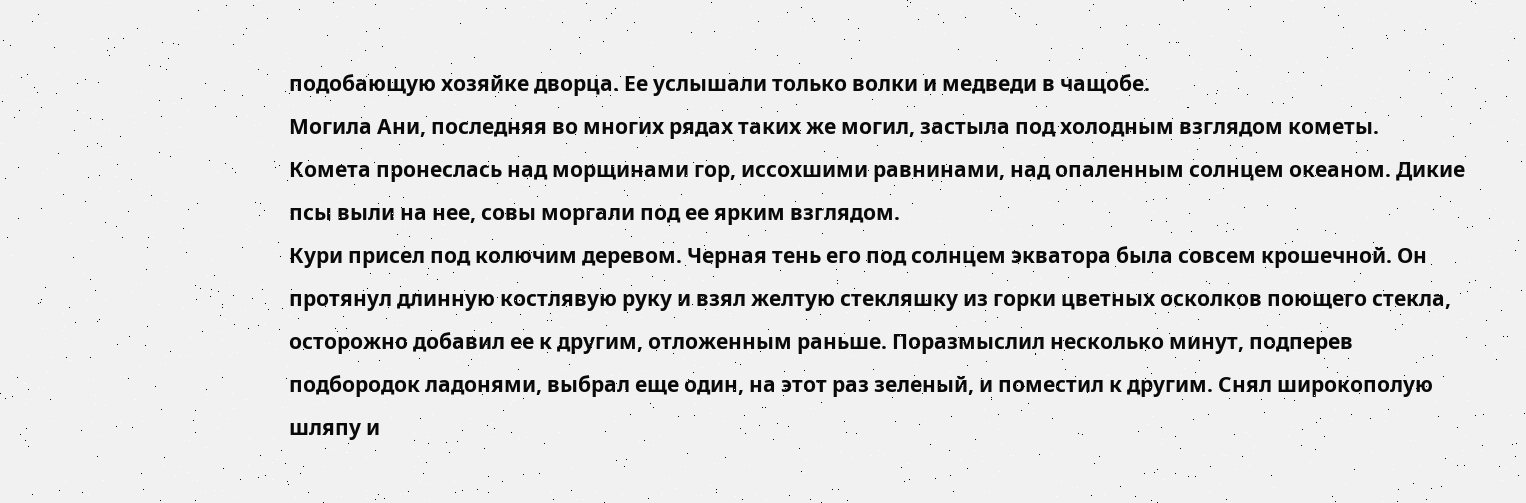подобающую хозяйке дворца. Ее услышали только волки и медведи в чащобе.
Могила Ани, последняя во многих рядах таких же могил, застыла под холодным взглядом кометы.
Комета пронеслась над морщинами гор, иссохшими равнинами, над опаленным солнцем океаном. Дикие псы выли на нее, совы моргали под ее ярким взглядом.
Кури присел под колючим деревом. Черная тень его под солнцем экватора была совсем крошечной. Он протянул длинную костлявую руку и взял желтую стекляшку из горки цветных осколков поющего стекла, осторожно добавил ее к другим, отложенным раньше. Поразмыслил несколько минут, подперев подбородок ладонями, выбрал еще один, на этот раз зеленый, и поместил к другим. Снял широкополую шляпу и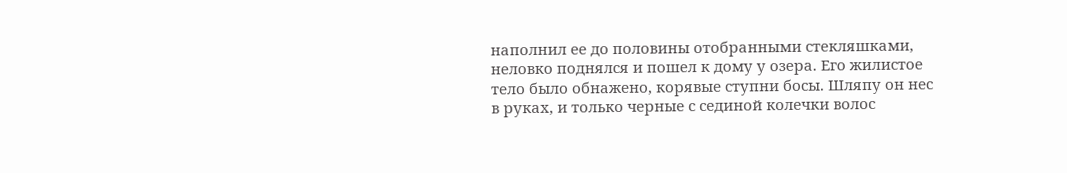наполнил ее до половины отобранными стекляшками, неловко поднялся и пошел к дому у озера. Его жилистое тело было обнажено, корявые ступни босы. Шляпу он нес в руках, и только черные с сединой колечки волос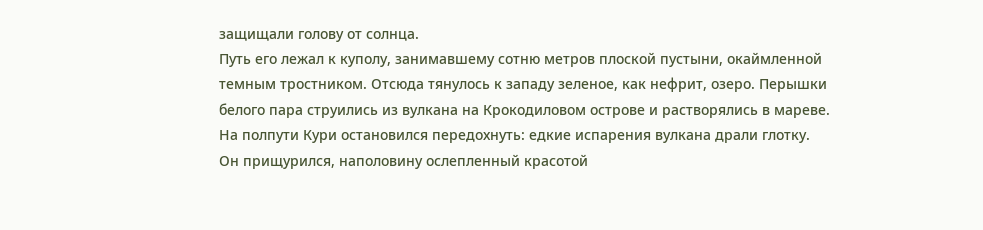защищали голову от солнца.
Путь его лежал к куполу, занимавшему сотню метров плоской пустыни, окаймленной темным тростником. Отсюда тянулось к западу зеленое, как нефрит, озеро. Перышки белого пара струились из вулкана на Крокодиловом острове и растворялись в мареве. На полпути Кури остановился передохнуть: едкие испарения вулкана драли глотку. Он прищурился, наполовину ослепленный красотой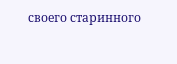своего старинного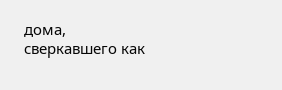дома, сверкавшего как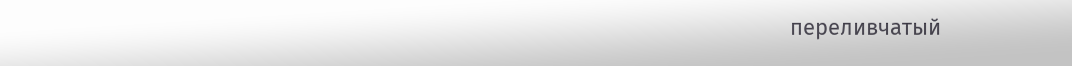переливчатый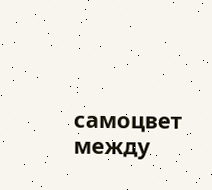самоцвет между